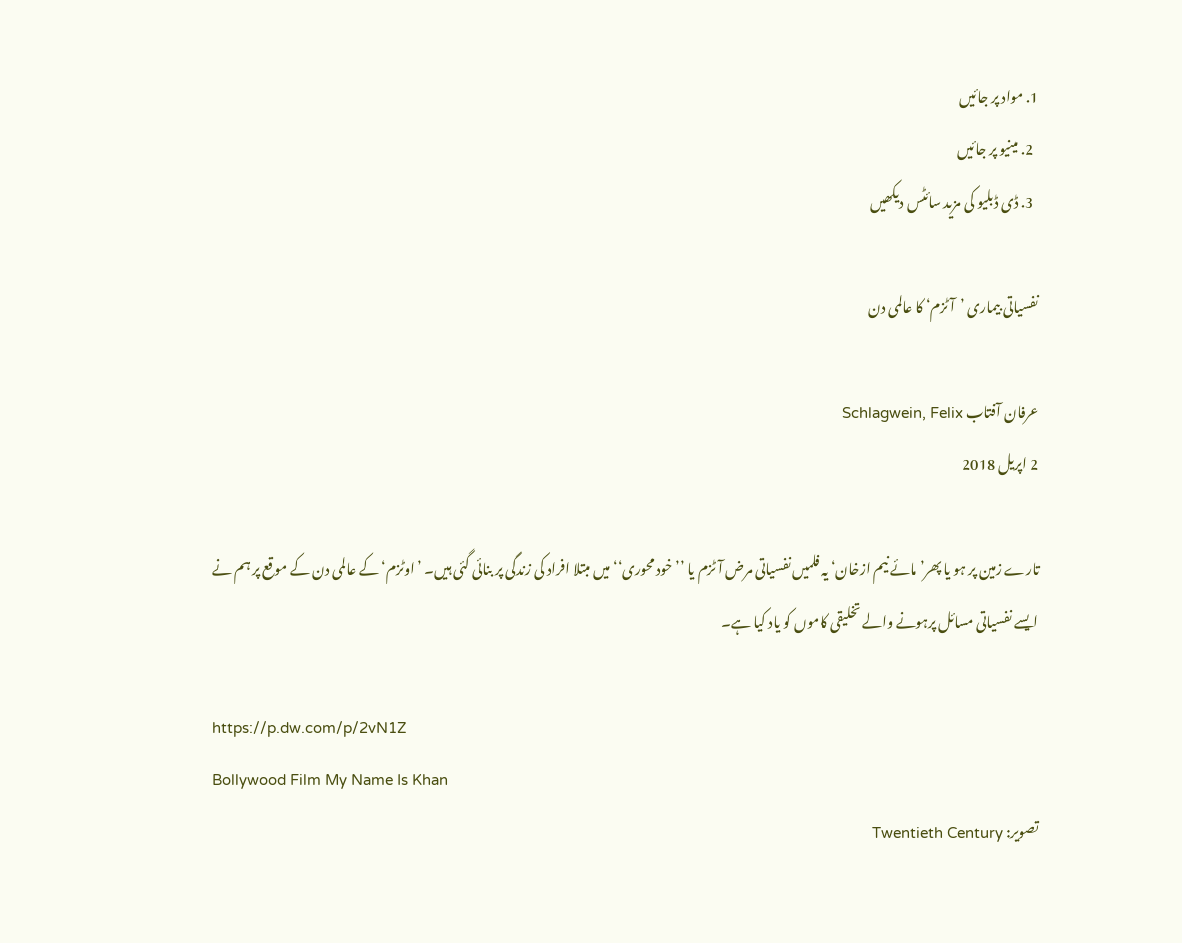1. مواد پر جائیں
  2. مینیو پر جائیں
  3. ڈی ڈبلیو کی مزید سائٹس دیکھیں

نفسیاتی بیماری ’آٹزم‘ کا عالمی دن

عرفان آفتاب Schlagwein, Felix
2 اپریل 2018

تارے زمین پر ہو یا پھر’مائے نیم ازخان‘ یہ فلمیں نفسیاتی مرض آٹزم یا ’’خود محوری‘‘ میں مبتلا افراد کی زندگی پر بنائی گئی ہیں۔ ’اوٹزم‘ کے عالمی دن کے موقع پر ہم نے ایسے نفسیاتی مسائل پرہونے والے تخلیقی کاموں کو یاد کیا ہے۔

https://p.dw.com/p/2vN1Z
Bollywood Film My Name Is Khan
تصویر: Twentieth Century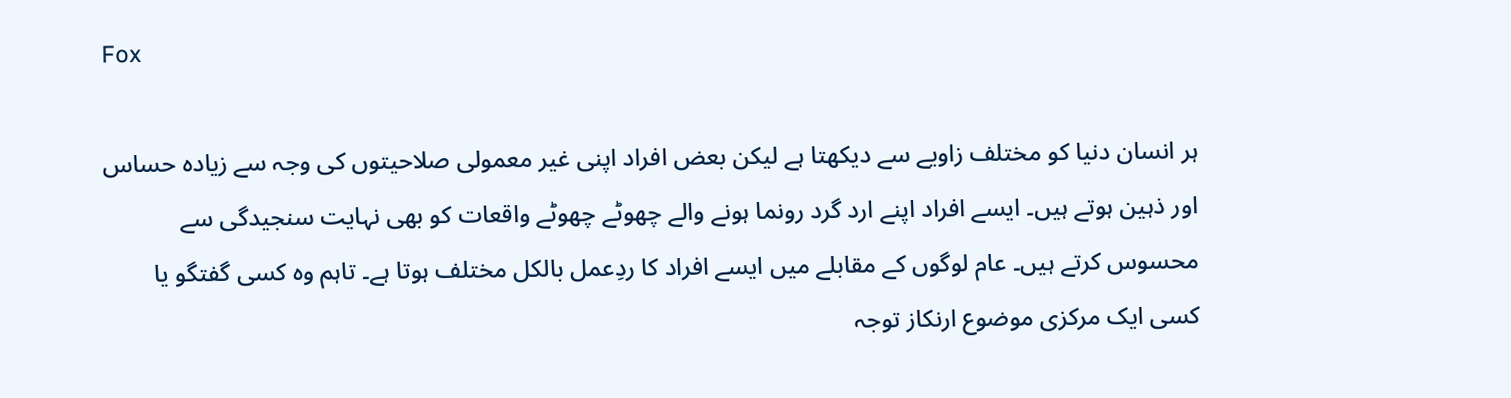Fox

ہر انسان دنیا کو مختلف زاویے سے دیکھتا ہے لیکن بعض افراد اپنی غیر معمولی صلاحیتوں کی وجہ سے زیادہ حساس اور ذہین ہوتے ہیں۔ ایسے افراد اپنے ارد گرد رونما ہونے والے چھوٹے چھوٹے واقعات کو بھی نہایت سنجیدگی سے محسوس کرتے ہیں۔ عام لوگوں کے مقابلے میں ایسے افراد کا ردِعمل بالکل مختلف ہوتا ہے۔ تاہم وہ کسی گفتگو یا کسی ایک مرکزی موضوع ارنکاز توجہ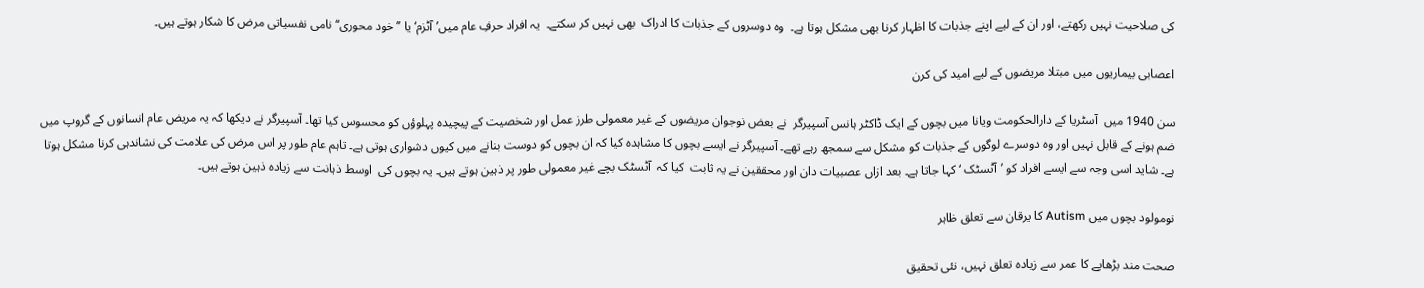کی صلاحیت نہیں رکھتے، اور ان کے لیے اپنے جذبات کا اظہار کرنا بھی مشکل ہوتا ہے۔  وہ دوسروں کے جذبات کا ادراک  بھی نہیں کر سکتے۔  یہ افراد حرفِ عام میں’آٹزم‘ یا ’’خود محوری‘‘ نامی نفسیاتی مرض کا شکار ہوتے ہیں۔

اعصابی بیماریوں میں مبتلا مریضوں کے لیے امید کی کرن

سن 1940 میں  آسٹریا کے دارالحکومت ویانا میں بچوں کے ایک ڈاکٹر ہانس آسپیرگر  نے بعض نوجوان مریضوں کے غیر معمولی طرز عمل اور شخصیت کے پیچیدہ پہلوؤں کو محسوس کیا تھا۔ آسپیرگر نے دیکھا کہ یہ مریض عام انسانوں کے گروپ میں ضم ہونے کے قابل نہیں اور وہ دوسرے لوگوں کے جذبات کو مشکل سے سمجھ رہے تھے۔ آسپیرگر نے ایسے بچوں کا مشاہدہ کیا کہ ان بچوں کو دوست بنانے میں کیوں دشواری ہوتی ہے۔ تاہم عام طور پر اس مرض کی علامت کی نشاندہی کرنا مشکل ہوتا ہے۔ شاید اسی وجہ سے ایسے افراد کو ’آٹسٹک ‘ کہا جاتا ہے۔ بعد ازاں عصبیات دان اور محققین نے یہ ثابت  کیا کہ  آٹسٹک بچے غیر معمولی طور پر ذہین ہوتے ہیں۔ یہ بچوں کی  اوسط ذہانت سے زیادہ ذہین ہوتے ہیں۔

نومولود بچوں میں Autism کا یرقان سے تعلق ظاہر

صحت مند بڑھاپے کا عمر سے زیادہ تعلق نہیں، نئی تحقیق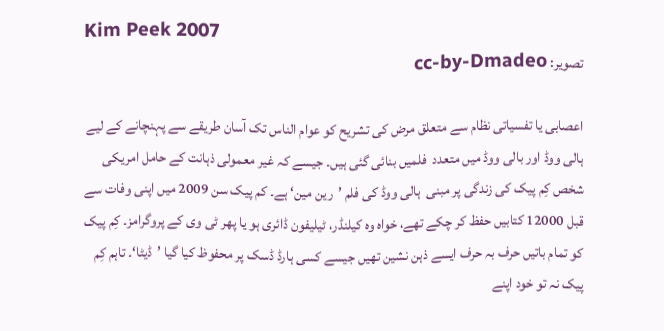Kim Peek 2007
تصویر: cc-by-Dmadeo

اعصابی یا تفسیاتی نظام سے متعلق مرض کی تشریح کو عوام الناس تک آسان طریقے سے پہنچانے کے لیے ہالی ووڈ اور بالی ووڈ میں متعدد  فلمیں بنائی گئی ہیں۔ جیسے کہ غیر معمولی ذہانت کے حامل امریکی شخص کِم پیک کی زندگی پر مبنی  ہالی ووڈ کی فلم ’رین مین‘ ہے۔ کم پیک سن 2009 میں اپنی وفات سے قبل 12000 کتابیں حفظ کر چکے تھے، خواہ وہ کیلنڈر، ٹیلیفون ڈائری ہو یا پھر ٹی وی کے پروگرامز۔ کِم پیک کو تمام باتیں حرف بہ حرف ایسے ذہن نشین تھیں جیسے کسی ہارڈ ڈسک پر محفوظ کیا گیا ’ڈیٹا‘۔ تاہم کِم پیک نہ تو خود اپنے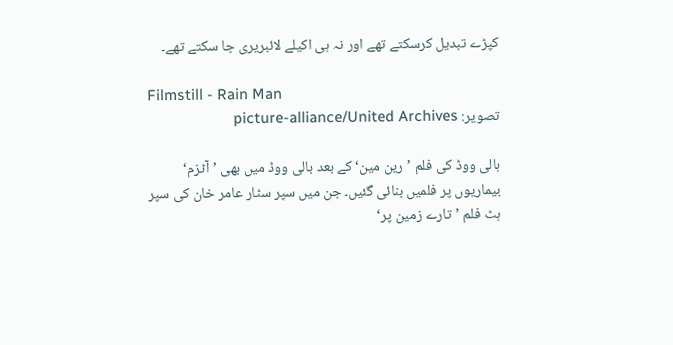کپڑے تبدیل کرسکتے تھے اور نہ ہی اکیلے لائبریری جا سکتے تھے۔

Filmstill - Rain Man
تصویر: picture-alliance/United Archives

ہالی ووڈ کی فلم ’رین مین‘ کے بعد بالی ووڈ میں بھی ’آٹزم‘ بیماریوں پر فلمیں بنائی گئیں۔ جن میں سپر سٹار عامر خان کی سپر ہٹ فلم ’تارے زمین پر‘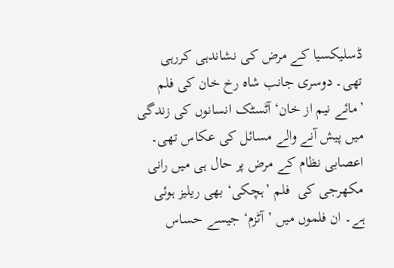ڈسلیکسیا کے مرض کی نشاندہی کررہی تھی۔ دوسری جانب شاہ رخ خان کی فلم ’مائے نیم از خان‘ آٹسٹک انسانوں کی زندگی میں پیش آنے والے مسائل کی عکاس تھی۔  اعصابی نظام کے مرض پر حال ہی میں رانی مکھرجی کی  فلم ’ہچکی‘ بھی ریلیز ہوئی ہے۔ ان فلموں میں ’آٹزم‘ جیسے حساس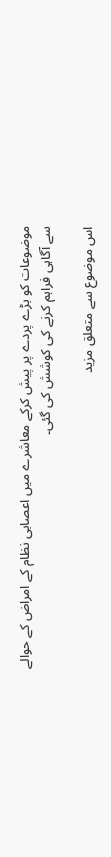موضوعات کو بڑے پردے پر پیش کرکے معاشرے میں اعصابی نظام کے امراض کے حوالے سے آگاہی فراہم کرنے کی کوشش کی گئی۔

اس موضوع سے متعلق مزید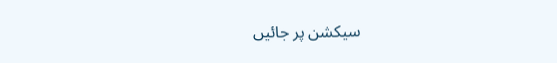سیکشن پر جائیں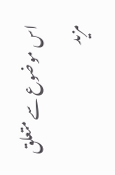اس موضوع سے متعلق مزید